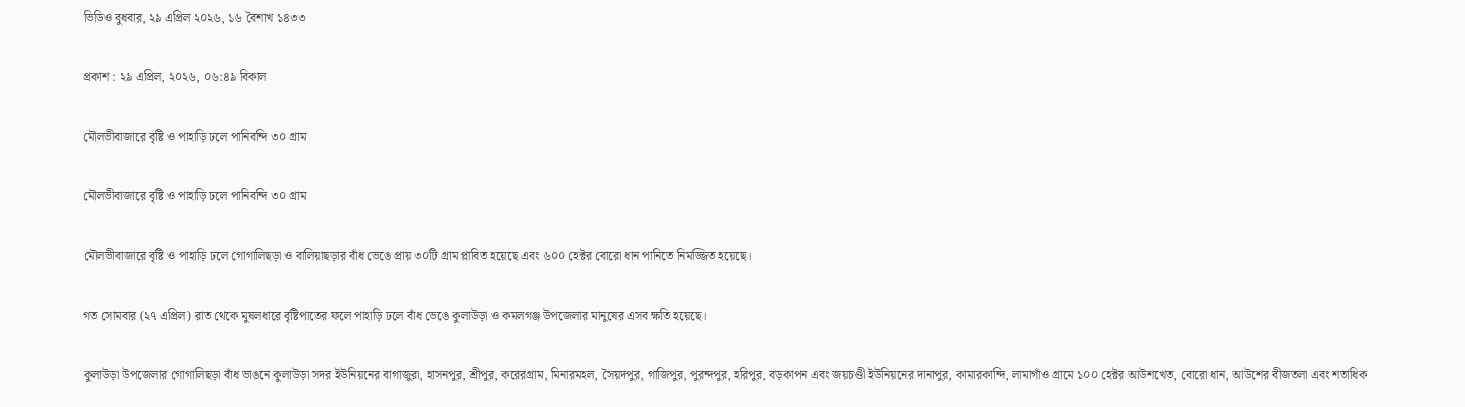ভিডিও বুধবার, ২৯ এপ্রিল ২০২৬, ১৬ বৈশাখ ১৪৩৩

প্রকাশ : ২৯ এপ্রিল, ২০২৬, ০৬:৪৯ বিকাল

মৌলভীবাজারে বৃষ্টি ও পাহাড়ি ঢলে পানিবন্দি ৩০ গ্রাম

মৌলভীবাজারে বৃষ্টি ও পাহাড়ি ঢলে পানিবন্দি ৩০ গ্রাম

মৌলভীবাজারে বৃষ্টি ও পাহাড়ি ঢলে গোগালিছড়া ও বালিয়াছড়ার বাঁধ ভেঙে প্রায় ৩০টি গ্রাম প্লাবিত হয়েছে এবং ৬০০ হেক্টর বোরো ধান পানিতে নিমজ্জিত হয়েছে।

গত সোমবার (২৭ এপ্রিল) রাত থেকে মুষলধারে বৃষ্টিপাতের ফলে পাহাড়ি ঢলে বাঁধ ভেঙে কুলাউড়া ও কমলগঞ্জ উপজেলার মানুষের এসব ক্ষতি হয়েছে।

কুলাউড়া উপজেলার গোগালিছড়া বাঁধ ভাঙনে কুলাউড়া সদর ইউনিয়নের বাগাজুরা, হাসনপুর, শ্রীপুর, করেরগ্রাম, মিনারমহল, সৈয়দপুর, গাজিপুর, পুরন্দপুর, হরিপুর, বড়কাপন এবং জয়চণ্ডী ইউনিয়নের দানাপুর, কামারকান্দি, লামাগাঁও গ্রামে ১০০ হেক্টর আউশখেত, বোরো ধান, আউশের বীজতলা এবং শতাধিক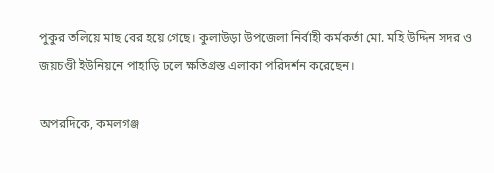পুকুর তলিয়ে মাছ বের হয়ে গেছে। কুলাউড়া উপজেলা নির্বাহী কর্মকর্তা মো. মহি উদ্দিন সদর ও জয়চণ্ডী ইউনিয়নে পাহাড়ি ঢলে ক্ষতিগ্রস্ত এলাকা পরিদর্শন করেছেন।

অপরদিকে, কমলগঞ্জ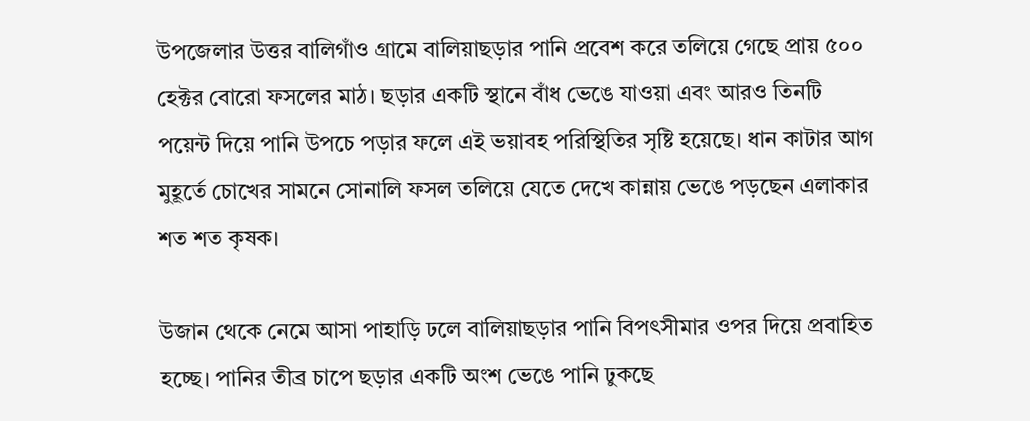উপজেলার উত্তর বালিগাঁও গ্রামে বালিয়াছড়ার পানি প্রবেশ করে তলিয়ে গেছে প্রায় ৫০০ হেক্টর বোরো ফসলের মাঠ। ছড়ার একটি স্থানে বাঁধ ভেঙে যাওয়া এবং আরও তিনটি পয়েন্ট দিয়ে পানি উপচে পড়ার ফলে এই ভয়াবহ পরিস্থিতির সৃষ্টি হয়েছে। ধান কাটার আগ মুহূর্তে চোখের সামনে সোনালি ফসল তলিয়ে যেতে দেখে কান্নায় ভেঙে পড়ছেন এলাকার শত শত কৃষক।

উজান থেকে নেমে আসা পাহাড়ি ঢলে বালিয়াছড়ার পানি বিপৎসীমার ওপর দিয়ে প্রবাহিত হচ্ছে। পানির তীব্র চাপে ছড়ার একটি অংশ ভেঙে পানি ঢুকছে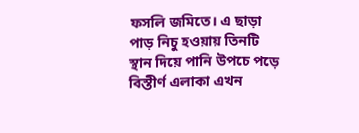ফসলি জমিতে। এ ছাড়া পাড় নিচু হওয়ায় তিনটি স্থান দিয়ে পানি উপচে পড়ে বিস্তীর্ণ এলাকা এখন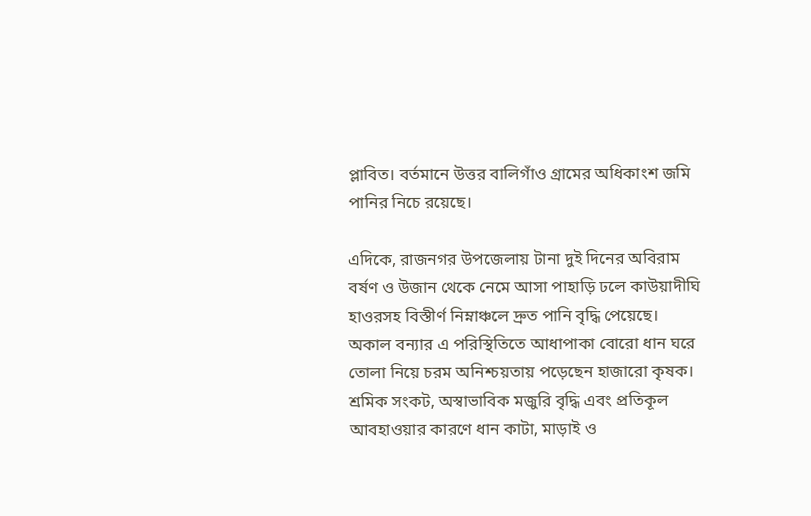প্লাবিত। বর্তমানে উত্তর বালিগাঁও গ্রামের অধিকাংশ জমি পানির নিচে রয়েছে।

এদিকে, রাজনগর উপজেলায় টানা দুই দিনের অবিরাম বর্ষণ ও উজান থেকে নেমে আসা পাহাড়ি ঢলে কাউয়াদীঘি হাওরসহ বিস্তীর্ণ নিম্নাঞ্চলে দ্রুত পানি বৃদ্ধি পেয়েছে। অকাল বন্যার এ পরিস্থিতিতে আধাপাকা বোরো ধান ঘরে তোলা নিয়ে চরম অনিশ্চয়তায় পড়েছেন হাজারো কৃষক। শ্রমিক সংকট, অস্বাভাবিক মজুরি বৃদ্ধি এবং প্রতিকূল আবহাওয়ার কারণে ধান কাটা, মাড়াই ও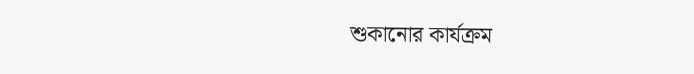শুকানোর কার্যক্রম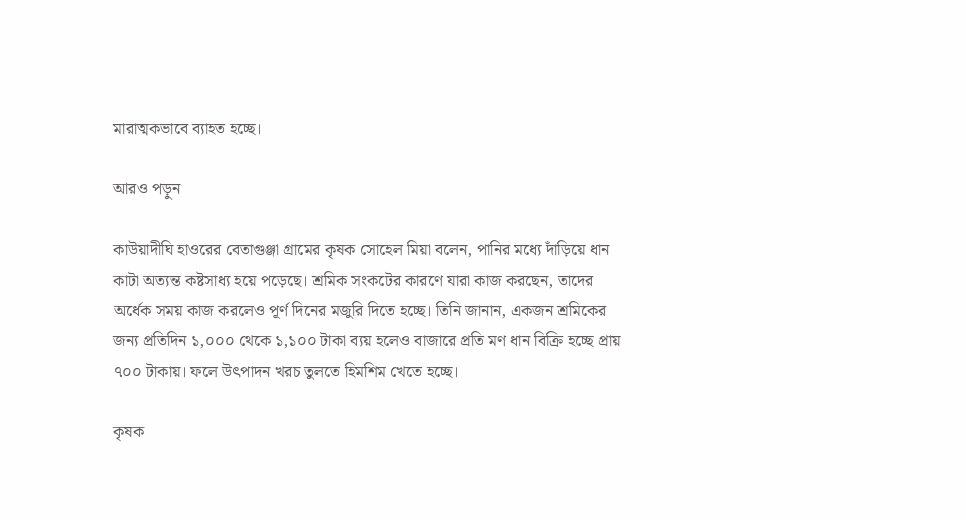মারাত্মকভাবে ব্যাহত হচ্ছে।

আরও পড়ুন

কাউয়াদীঘি হাওরের বেতাগুঞ্জা গ্রামের কৃষক সোহেল মিয়া বলেন, পানির মধ্যে দাঁড়িয়ে ধান কাটা অত্যন্ত কষ্টসাধ্য হয়ে পড়েছে। শ্রমিক সংকটের কারণে যারা কাজ করছেন, তাদের অর্ধেক সময় কাজ করলেও পূর্ণ দিনের মজুরি দিতে হচ্ছে। তিনি জানান, একজন শ্রমিকের জন্য প্রতিদিন ১,০০০ থেকে ১,১০০ টাকা ব্যয় হলেও বাজারে প্রতি মণ ধান বিক্রি হচ্ছে প্রায় ৭০০ টাকায়। ফলে উৎপাদন খরচ তুলতে হিমশিম খেতে হচ্ছে।

কৃষক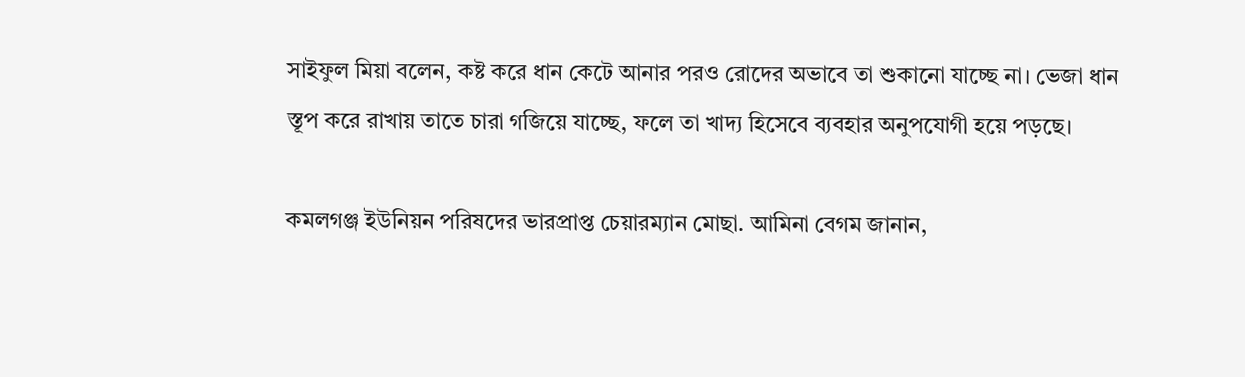সাইফুল মিয়া বলেন, কষ্ট করে ধান কেটে আনার পরও রোদের অভাবে তা শুকানো যাচ্ছে না। ভেজা ধান স্তূপ করে রাখায় তাতে চারা গজিয়ে যাচ্ছে, ফলে তা খাদ্য হিসেবে ব্যবহার অনুপযোগী হয়ে পড়ছে।

কমলগঞ্জ ইউনিয়ন পরিষদের ভারপ্রাপ্ত চেয়ারম্যান মোছা. আমিনা বেগম জানান,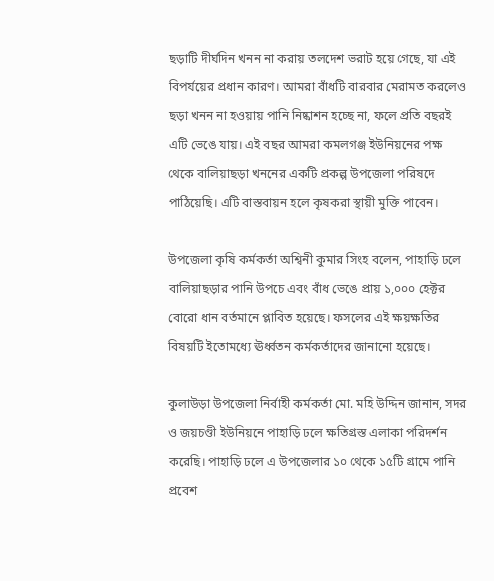ছড়াটি দীর্ঘদিন খনন না করায় তলদেশ ভরাট হয়ে গেছে, যা এই বিপর্যয়ের প্রধান কারণ। আমরা বাঁধটি বারবার মেরামত করলেও ছড়া খনন না হওয়ায় পানি নিষ্কাশন হচ্ছে না, ফলে প্রতি বছরই এটি ভেঙে যায়। এই বছর আমরা কমলগঞ্জ ইউনিয়নের পক্ষ থেকে বালিয়াছড়া খননের একটি প্রকল্প উপজেলা পরিষদে পাঠিয়েছি। এটি বাস্তবায়ন হলে কৃষকরা স্থায়ী মুক্তি পাবেন।

উপজেলা কৃষি কর্মকর্তা অশ্বিনী কুমার সিংহ বলেন, পাহাড়ি ঢলে বালিয়াছড়ার পানি উপচে এবং বাঁধ ভেঙে প্রায় ১,০০০ হেক্টর বোরো ধান বর্তমানে প্লাবিত হয়েছে। ফসলের এই ক্ষয়ক্ষতির বিষয়টি ইতোমধ্যে ঊর্ধ্বতন কর্মকর্তাদের জানানো হয়েছে।

কুলাউড়া উপজেলা নির্বাহী কর্মকর্তা মো. মহি উদ্দিন জানান, সদর ও জয়চণ্ডী ইউনিয়নে পাহাড়ি ঢলে ক্ষতিগ্রস্ত এলাকা পরিদর্শন করেছি। পাহাড়ি ঢলে এ উপজেলার ১০ থেকে ১৫টি গ্রামে পানি প্রবেশ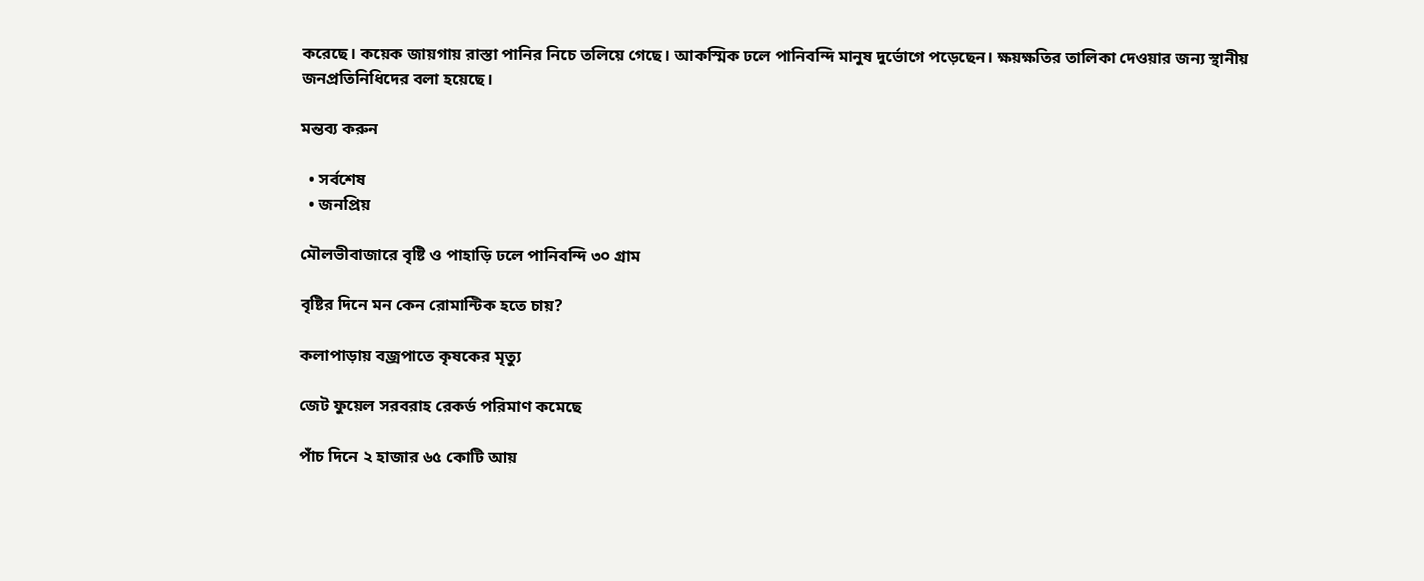করেছে। কয়েক জায়গায় রাস্তা পানির নিচে তলিয়ে গেছে। আকস্মিক ঢলে পানিবন্দি মানুষ দুর্ভোগে পড়েছেন। ক্ষয়ক্ষতির তালিকা দেওয়ার জন্য স্থানীয় জনপ্রতিনিধিদের বলা হয়েছে।

মন্তব্য করুন

  • সর্বশেষ
  • জনপ্রিয়

মৌলভীবাজারে বৃষ্টি ও পাহাড়ি ঢলে পানিবন্দি ৩০ গ্রাম

বৃষ্টির দিনে মন কেন রোমান্টিক হতে চায়?

কলাপাড়ায় বজ্রপাতে কৃষকের মৃত্যু

জেট ফুয়েল সরবরাহ রেকর্ড পরিমাণ কমেছে

পাঁচ দিনে ২ হাজার ৬৫ কোটি আয়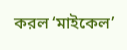করল ‘মাইকেল’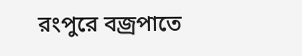রংপুরে বজ্রপাতে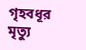গৃহবধূর মৃত্যু